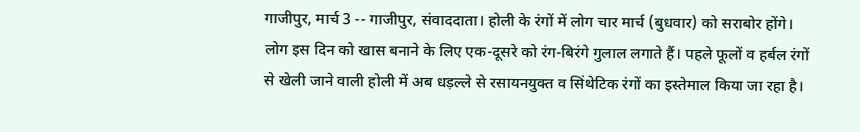गाजीपुर, मार्च 3 -- गाजीपुर, संवाददाता। होली के रंगों में लोग चार मार्च (बुधवार) को सराबोर होंगे। लोग इस दिन को खास बनाने के लिए एक-दूसरे को रंग-बिरंगे गुलाल लगाते हैं। पहले फूलों व हर्बल रंगों से खेली जाने वाली होली में अब धड़ल्ले से रसायनयुक्त व सिंथेटिक रंगों का इस्तेमाल किया जा रहा है।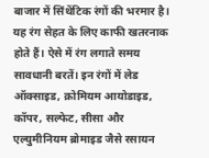बाजार में सिंथेंटिक रंगों की भरमार है। यह रंग सेहत के लिए काफी खतरनाक होते हैं। ऐसे में रंग लगाते समय सावधानी बरतें। इन रंगों में लेड ऑक्साइड, क्रोमियम आयोडाइड, कॉपर, सल्फेट, सीसा और एल्युमीनियम ब्रोमाइड जैसे रसायन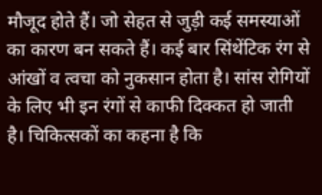मौजूद होते हैं। जो सेहत से जुड़ी कई समस्याओं का कारण बन सकते हैं। कई बार सिंथेंटिक रंग से आंखों व त्वचा को नुकसान होता है। सांस रोगियों के लिए भी इन रंगों से काफी दिक्कत हो जाती है। चिकित्सकों का कहना है कि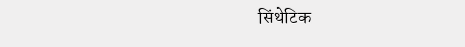सिंथेटिक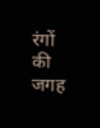रंगों की जगह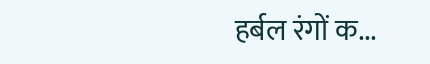हर्बल रंगों क...